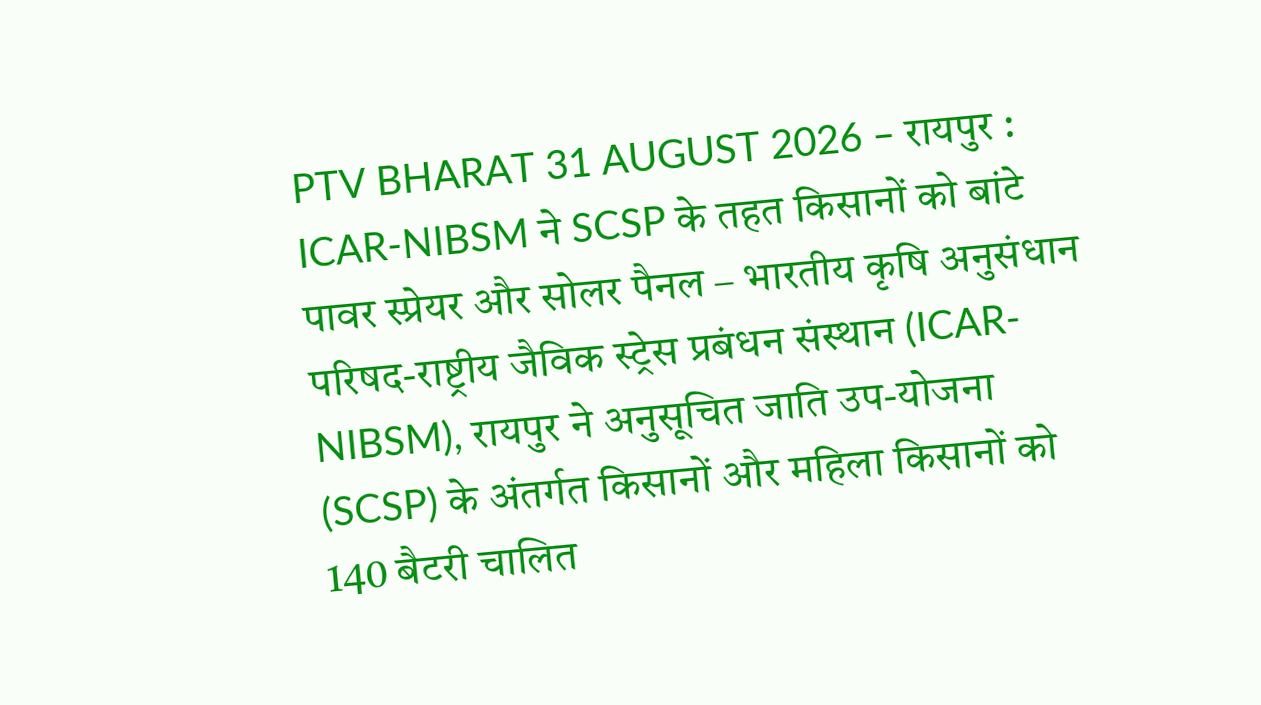PTV BHARAT 31 AUGUST 2026 – रायपुर : ICAR-NIBSM ने SCSP के तहत किसानों को बांटे पावर स्प्रेयर और सोलर पैनल – भारतीय कृषि अनुसंधान परिषद-राष्ट्रीय जैविक स्ट्रेस प्रबंधन संस्थान (ICAR-NIBSM), रायपुर ने अनुसूचित जाति उप-योजना (SCSP) के अंतर्गत किसानों और महिला किसानों को 140 बैटरी चालित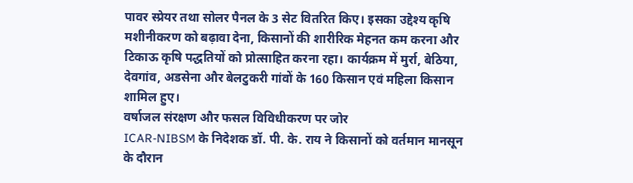पावर स्प्रेयर तथा सोलर पैनल के 3 सेट वितरित किए। इसका उद्देश्य कृषि मशीनीकरण को बढ़ावा देना, किसानों की शारीरिक मेहनत कम करना और टिकाऊ कृषि पद्धतियों को प्रोत्साहित करना रहा। कार्यक्रम में मुर्रा, बेठिया, देवगांव, अडसेना और बेलटुकरी गांवों के 160 किसान एवं महिला किसान शामिल हुए।
वर्षाजल संरक्षण और फसल विविधीकरण पर जोर
ICAR-NIBSM के निदेशक डॉ. पी. के. राय ने किसानों को वर्तमान मानसून के दौरान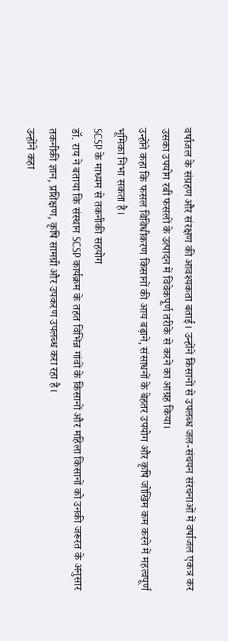वर्षाजल के संग्रहण और संरक्षण की आवश्यकता बताई। उन्होंने किसानों से उपलब्ध जल-संचयन संरचनाओं में वर्षाजल एकत्र कर उसका उपयोग रबी फसलों के उत्पादन में विवेकपूर्ण तरीके से करने का आग्रह किया।
उन्होंने कहा कि फसल विविधीकरण किसानों की आय बढ़ाने, संसाधनों के बेहतर उपयोग और कृषि जोखिम कम करने में महत्वपूर्ण भूमिका निभा सकता है।
SCSP के माध्यम से तकनीकी सहयोग
डॉ. राय ने बताया कि संस्थान SCSP कार्यक्रम के तहत विभिन्न गांवों के किसानों और महिला किसानों को उनकी जरूरत के अनुसार तकनीकी ज्ञान, प्रशिक्षण, कृषि सामग्री और उपकरण उपलब्ध करा रहा है।
उन्होंने कहा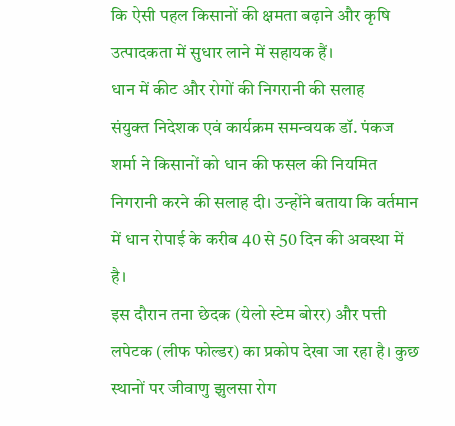कि ऐसी पहल किसानों की क्षमता बढ़ाने और कृषि उत्पादकता में सुधार लाने में सहायक हैं।
धान में कीट और रोगों की निगरानी की सलाह
संयुक्त निदेशक एवं कार्यक्रम समन्वयक डॉ. पंकज शर्मा ने किसानों को धान की फसल की नियमित निगरानी करने की सलाह दी। उन्होंने बताया कि वर्तमान में धान रोपाई के करीब 40 से 50 दिन की अवस्था में है।
इस दौरान तना छेदक (येलो स्टेम बोरर) और पत्ती लपेटक (लीफ फोल्डर) का प्रकोप देखा जा रहा है। कुछ स्थानों पर जीवाणु झुलसा रोग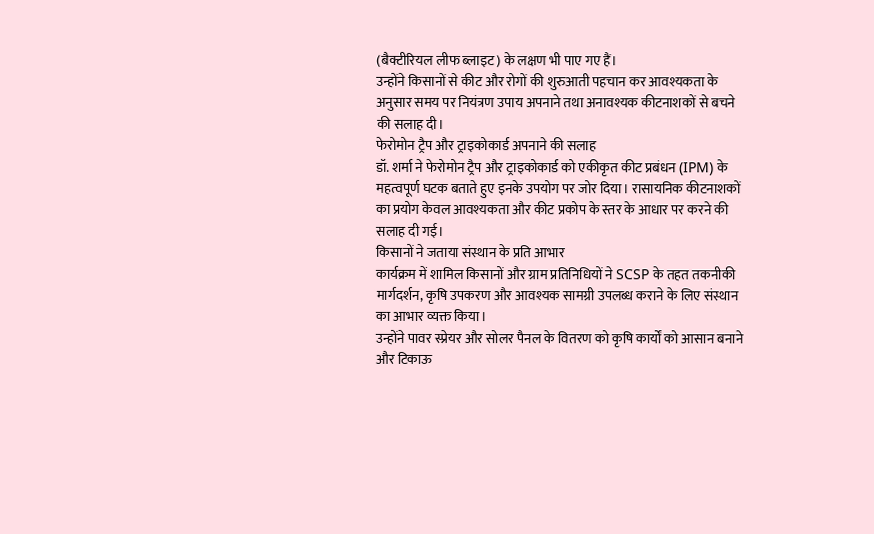(बैक्टीरियल लीफ ब्लाइट) के लक्षण भी पाए गए हैं।
उन्होंने किसानों से कीट और रोगों की शुरुआती पहचान कर आवश्यकता के अनुसार समय पर नियंत्रण उपाय अपनाने तथा अनावश्यक कीटनाशकों से बचने की सलाह दी।
फेरोमोन ट्रैप और ट्राइकोकार्ड अपनाने की सलाह
डॉ. शर्मा ने फेरोमोन ट्रैप और ट्राइकोकार्ड को एकीकृत कीट प्रबंधन (IPM) के महत्वपूर्ण घटक बताते हुए इनके उपयोग पर जोर दिया। रासायनिक कीटनाशकों का प्रयोग केवल आवश्यकता और कीट प्रकोप के स्तर के आधार पर करने की सलाह दी गई।
किसानों ने जताया संस्थान के प्रति आभार
कार्यक्रम में शामिल किसानों और ग्राम प्रतिनिधियों ने SCSP के तहत तकनीकी मार्गदर्शन, कृषि उपकरण और आवश्यक सामग्री उपलब्ध कराने के लिए संस्थान का आभार व्यक्त किया।
उन्होंने पावर स्प्रेयर और सोलर पैनल के वितरण को कृषि कार्यों को आसान बनाने और टिकाऊ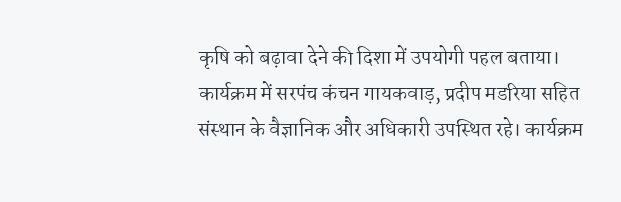कृषि को बढ़ावा देने की दिशा में उपयोगी पहल बताया।
कार्यक्रम में सरपंच कंचन गायकवाड़, प्रदीप मडरिया सहित संस्थान के वैज्ञानिक और अधिकारी उपस्थित रहे। कार्यक्रम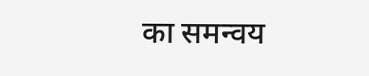का समन्वय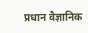प्रधान वैज्ञानिक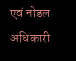एवं नोडल अधिकारी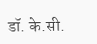डॉ. के.सी.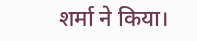शर्मा ने किया।